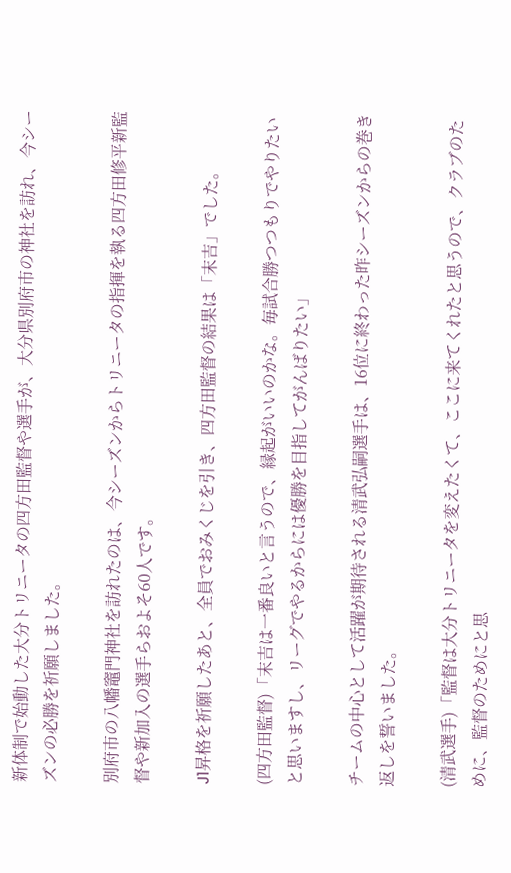新体制で始動した大分トリニータの四方田監督や選手が、大分県別府市の神社を訪れ、今シーズンの必勝を祈願しました。

別府市の八幡竈門神社を訪れたのは、今シーズンからトリニータの指揮を執る四方田修平新監督や新加入の選手らおよそ60人です。

J1昇格を祈願したあと、全員でおみくじを引き、四方田監督の結果は「末吉」でした。

(四方田監督)「末吉は一番良いと言うので、縁起がいいのかな。毎試合勝つつもりでやりたいと思いますし、リーグでやるからには優勝を目指してがんばりたい」

チームの中心として活躍が期待される清武弘嗣選手は、16位に終わった昨シーズンからの巻き返しを誓いました。

(清武選手)「監督は大分トリニータを変えたくて、ここに来てくれたと思うので、クラブのために、監督のためにと思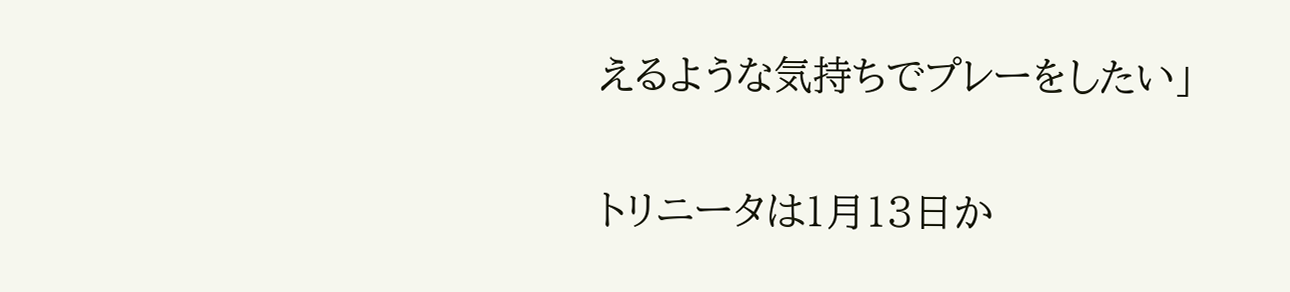えるような気持ちでプレーをしたい」

トリニータは1月13日か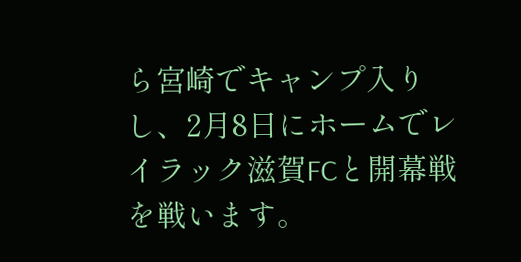ら宮崎でキャンプ入りし、2月8日にホームでレイラック滋賀FCと開幕戦を戦います。